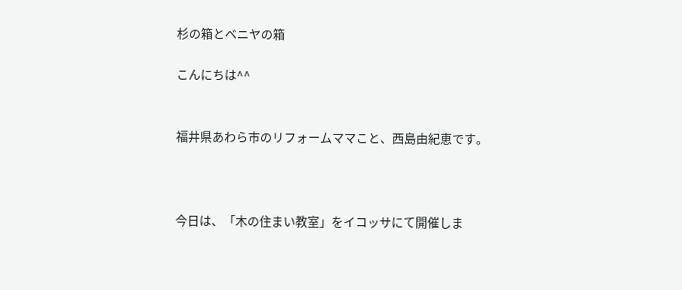杉の箱とベニヤの箱

こんにちは^^


福井県あわら市のリフォームママこと、西島由紀恵です。



今日は、「木の住まい教室」をイコッサにて開催しま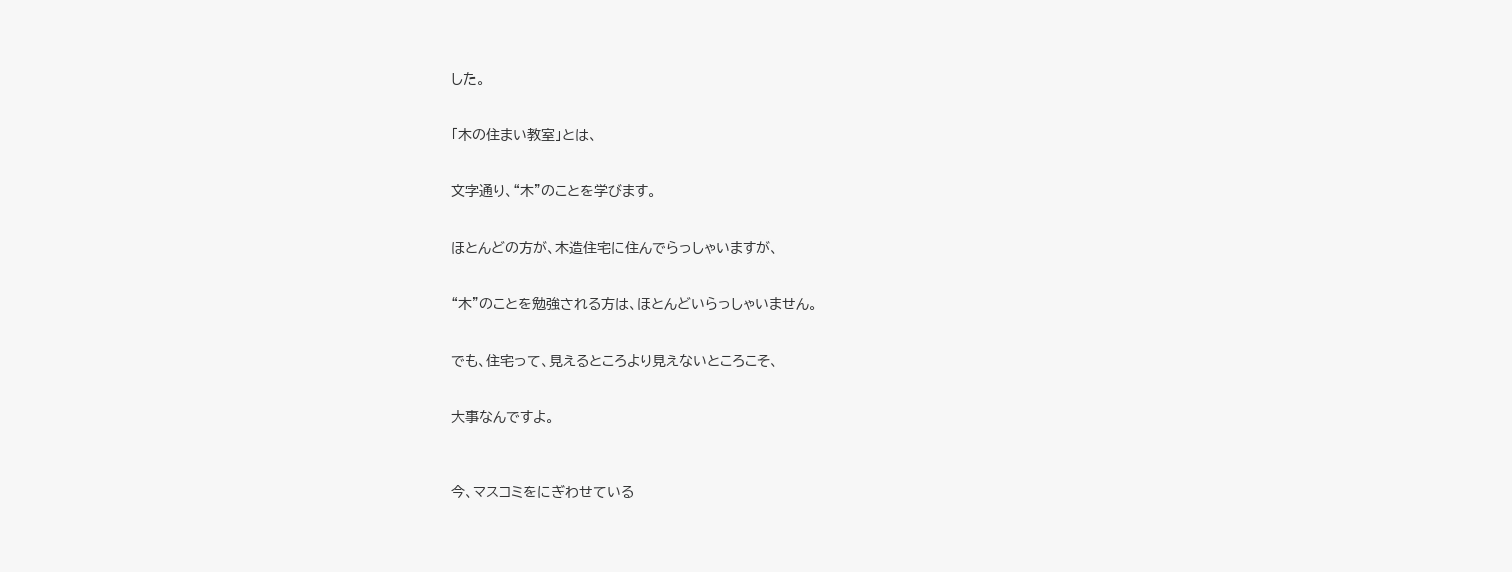した。


「木の住まい教室」とは、


文字通り、“木”のことを学びます。


ほとんどの方が、木造住宅に住んでらっしゃいますが、


“木”のことを勉強される方は、ほとんどいらっしゃいません。


でも、住宅って、見えるところより見えないところこそ、


大事なんですよ。



今、マスコミをにぎわせている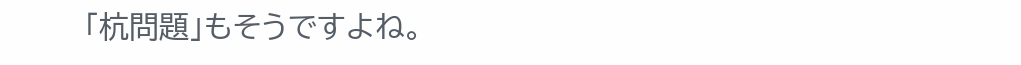「杭問題」もそうですよね。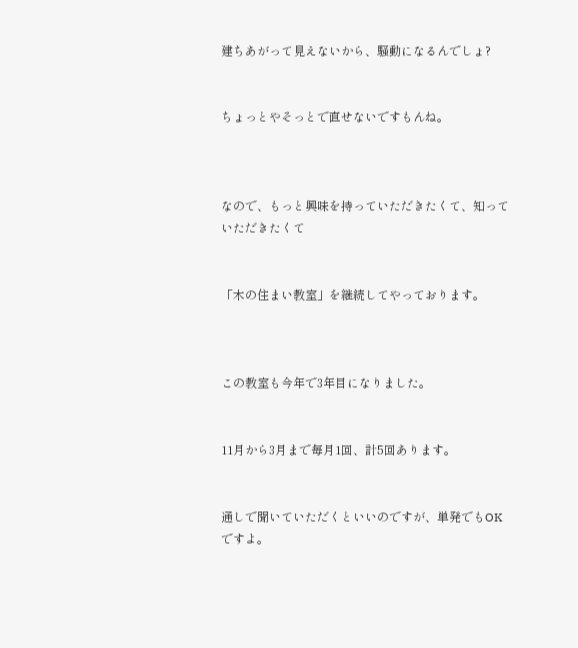建ちあがって見えないから、騒動になるんでしょ?


ちょっとやそっとで直せないですもんね。



なので、もっと興味を持っていただきたくて、知っていただきたくて


「木の住まい教室」を継続してやっております。



この教室も今年で3年目になりました。


11月から3月まで毎月1回、計5回あります。


通しで聞いていただくといいのですが、単発でもOKですよ。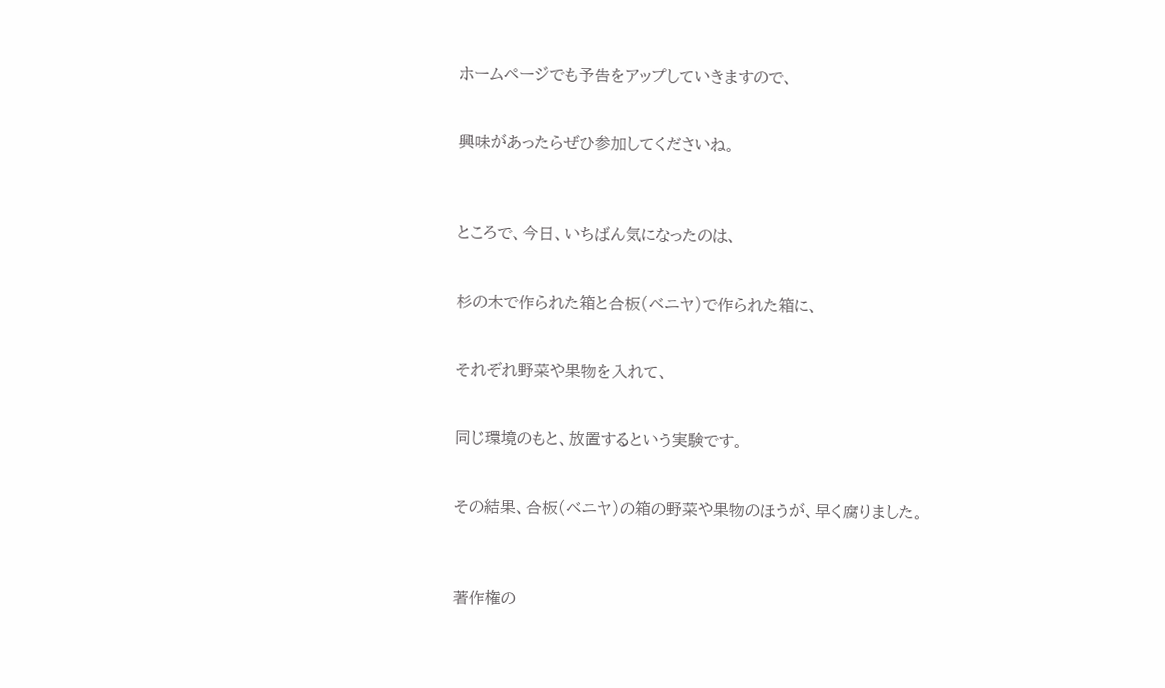ホームページでも予告をアップしていきますので、


興味があったらぜひ参加してくださいね。



ところで、今日、いちばん気になったのは、


杉の木で作られた箱と合板(ベニヤ)で作られた箱に、


それぞれ野菜や果物を入れて、


同じ環境のもと、放置するという実験です。


その結果、合板(ベニヤ)の箱の野菜や果物のほうが、早く腐りました。



著作権の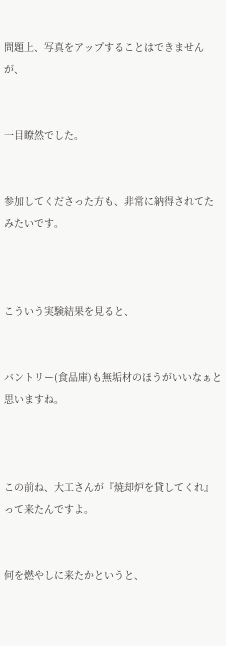問題上、写真をアップすることはできませんが、


一目瞭然でした。


参加してくださった方も、非常に納得されてたみたいです。



こういう実験結果を見ると、


バントリー(食品庫)も無垢材のほうがいいなぁと思いますね。



この前ね、大工さんが『焼却炉を貸してくれ』って来たんですよ。


何を燃やしに来たかというと、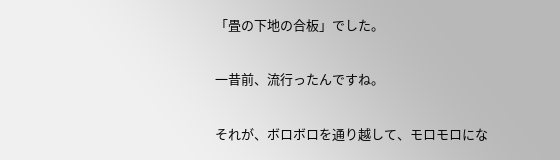「畳の下地の合板」でした。


一昔前、流行ったんですね。


それが、ボロボロを通り越して、モロモロにな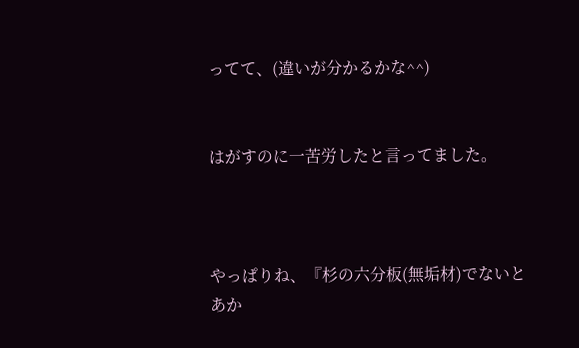ってて、(違いが分かるかな^^)


はがすのに一苦労したと言ってました。



やっぱりね、『杉の六分板(無垢材)でないとあか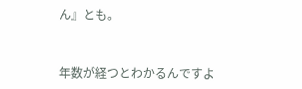ん』とも。


年数が経つとわかるんですよ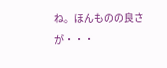ね。ほんものの良さが・・・